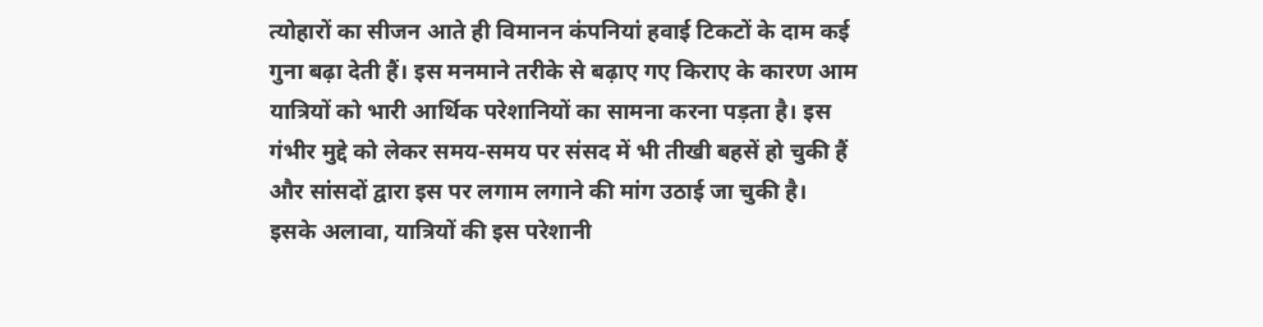त्योहारों का सीजन आते ही विमानन कंपनियां हवाई टिकटों के दाम कई गुना बढ़ा देती हैं। इस मनमाने तरीके से बढ़ाए गए किराए के कारण आम यात्रियों को भारी आर्थिक परेशानियों का सामना करना पड़ता है। इस गंभीर मुद्दे को लेकर समय-समय पर संसद में भी तीखी बहसें हो चुकी हैं और सांसदों द्वारा इस पर लगाम लगाने की मांग उठाई जा चुकी है।
इसके अलावा, यात्रियों की इस परेशानी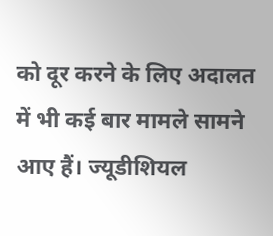को दूर करने के लिए अदालत में भी कई बार मामले सामने आए हैं। ज्यूडीशियल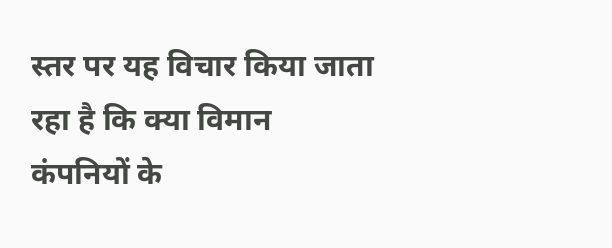स्तर पर यह विचार किया जाता रहा है कि क्या विमान कंपनियों के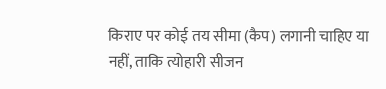किराए पर कोई तय सीमा (कैप) लगानी चाहिए या नहीं, ताकि त्योहारी सीजन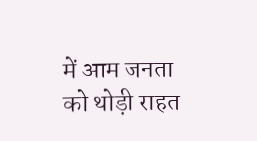में आम जनता को थोड़ी राहत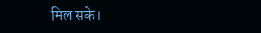मिल सके।